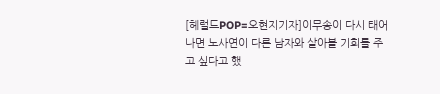[헤럴드POP=오현지기자]이무송이 다시 태어나면 노사연이 다른 남자와 살아볼 기회를 주고 싶다고 했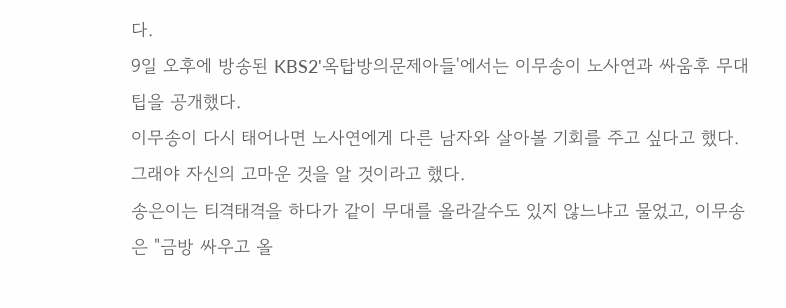다.
9일 오후에 방송된 KBS2'옥탑방의문제아들'에서는 이무송이 노사연과 싸움후 무대 팁을 공개했다.
이무송이 다시 태어나면 노사연에게 다른 남자와 살아볼 기회를 주고 싶다고 했다. 그래야 자신의 고마운 것을 알 것이라고 했다.
송은이는 티격태격을 하다가 같이 무대를 올라갈수도 있지 않느냐고 물었고, 이무송은 "금방 싸우고 올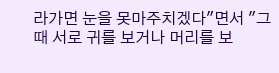라가면 눈을 못마주치겠다"면서 "그때 서로 귀를 보거나 머리를 보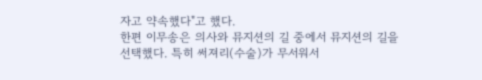자고 약속했다"고 했다.
한편 이무송은 의사와 뮤지션의 길 중에서 뮤지션의 길을 선택했다. 특히 써져리(수술)가 무서워서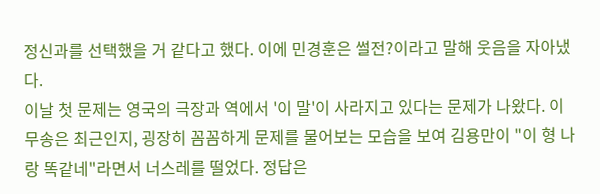정신과를 선택했을 거 같다고 했다. 이에 민경훈은 썰전?이라고 말해 웃음을 자아냈다.
이날 첫 문제는 영국의 극장과 역에서 '이 말'이 사라지고 있다는 문제가 나왔다. 이무송은 최근인지, 굉장히 꼼꼼하게 문제를 물어보는 모습을 보여 김용만이 "이 형 나랑 똑같네"라면서 너스레를 떨었다. 정답은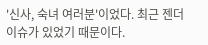'신사, 숙녀 여러분'이었다. 최근 젠더 이슈가 있었기 때문이다.